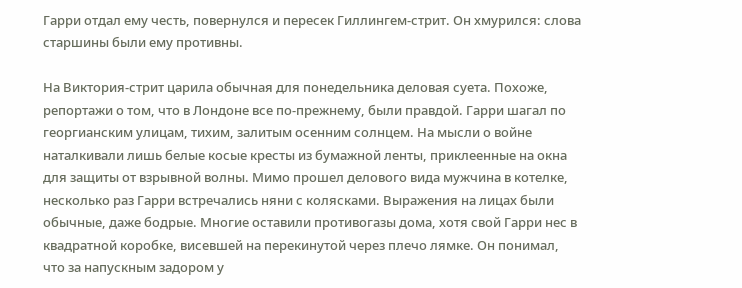Гарри отдал ему честь, повернулся и пересек Гиллингем-стрит. Он хмурился: слова старшины были ему противны.

На Виктория-стрит царила обычная для понедельника деловая суета. Похоже, репортажи о том, что в Лондоне все по-прежнему, были правдой. Гарри шагал по георгианским улицам, тихим, залитым осенним солнцем. На мысли о войне наталкивали лишь белые косые кресты из бумажной ленты, приклеенные на окна для защиты от взрывной волны. Мимо прошел делового вида мужчина в котелке, несколько раз Гарри встречались няни с колясками. Выражения на лицах были обычные, даже бодрые. Многие оставили противогазы дома, хотя свой Гарри нес в квадратной коробке, висевшей на перекинутой через плечо лямке. Он понимал, что за напускным задором у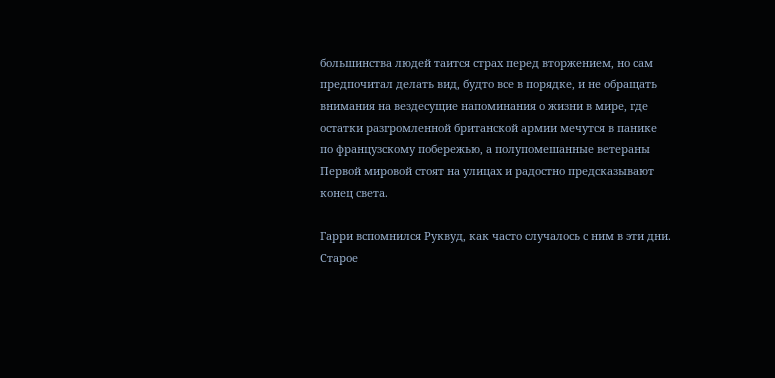большинства людей таится страх перед вторжением, но сам предпочитал делать вид, будто все в порядке, и не обращать внимания на вездесущие напоминания о жизни в мире, где остатки разгромленной британской армии мечутся в панике по французскому побережью, а полупомешанные ветераны Первой мировой стоят на улицах и радостно предсказывают конец света.

Гарри вспомнился Руквуд, как часто случалось с ним в эти дни. Старое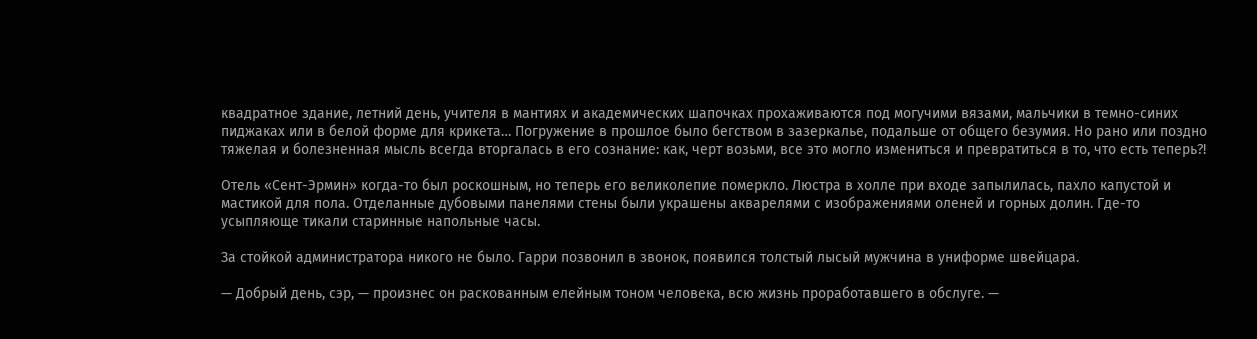квадратное здание, летний день, учителя в мантиях и академических шапочках прохаживаются под могучими вязами, мальчики в темно-синих пиджаках или в белой форме для крикета… Погружение в прошлое было бегством в зазеркалье, подальше от общего безумия. Но рано или поздно тяжелая и болезненная мысль всегда вторгалась в его сознание: как, черт возьми, все это могло измениться и превратиться в то, что есть теперь?!

Отель «Сент-Эрмин» когда-то был роскошным, но теперь его великолепие померкло. Люстра в холле при входе запылилась, пахло капустой и мастикой для пола. Отделанные дубовыми панелями стены были украшены акварелями с изображениями оленей и горных долин. Где-то усыпляюще тикали старинные напольные часы.

За стойкой администратора никого не было. Гарри позвонил в звонок, появился толстый лысый мужчина в униформе швейцара.

— Добрый день, сэр, — произнес он раскованным елейным тоном человека, всю жизнь проработавшего в обслуге. —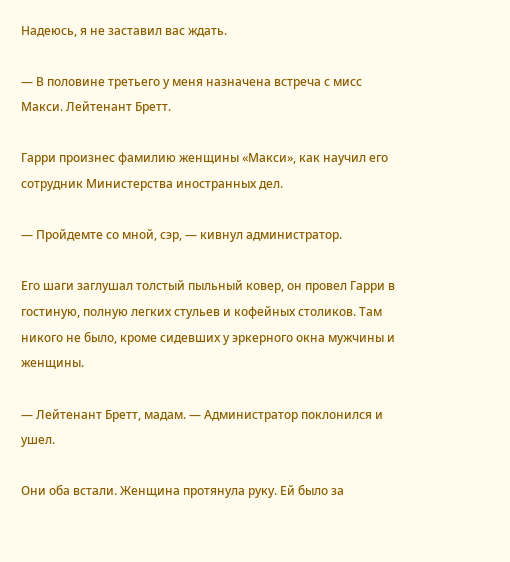Надеюсь, я не заставил вас ждать.

— В половине третьего у меня назначена встреча с мисс Макси. Лейтенант Бретт.

Гарри произнес фамилию женщины «Макси», как научил его сотрудник Министерства иностранных дел.

— Пройдемте со мной, сэр, — кивнул администратор.

Его шаги заглушал толстый пыльный ковер, он провел Гарри в гостиную, полную легких стульев и кофейных столиков. Там никого не было, кроме сидевших у эркерного окна мужчины и женщины.

— Лейтенант Бретт, мадам. — Администратор поклонился и ушел.

Они оба встали. Женщина протянула руку. Ей было за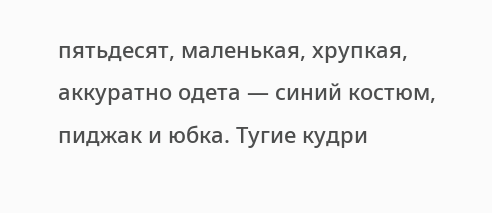пятьдесят, маленькая, хрупкая, аккуратно одета — синий костюм, пиджак и юбка. Тугие кудри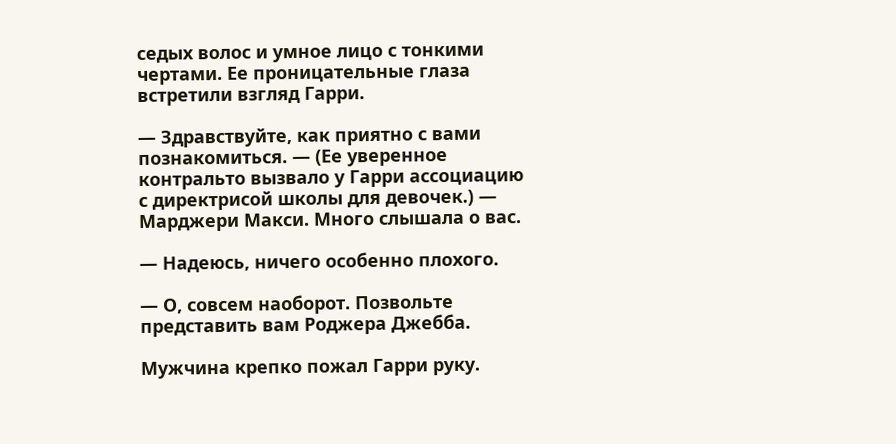седых волос и умное лицо с тонкими чертами. Ее проницательные глаза встретили взгляд Гарри.

— Здравствуйте, как приятно с вами познакомиться. — (Ее уверенное контральто вызвало у Гарри ассоциацию с директрисой школы для девочек.) — Марджери Макси. Много слышала о вас.

— Надеюсь, ничего особенно плохого.

— О, совсем наоборот. Позвольте представить вам Роджера Джебба.

Мужчина крепко пожал Гарри руку.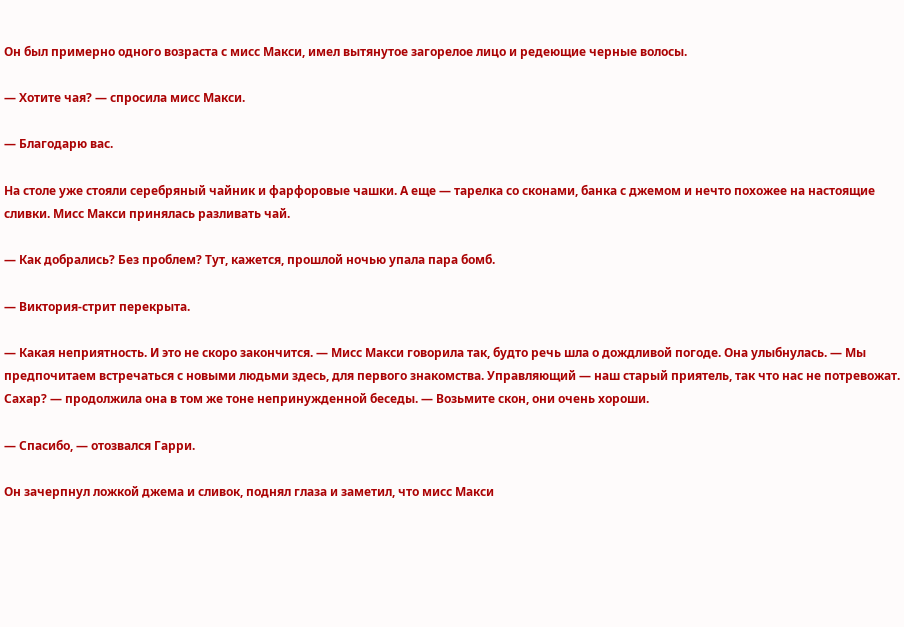Он был примерно одного возраста с мисс Макси, имел вытянутое загорелое лицо и редеющие черные волосы.

— Хотите чая? — спросила мисс Макси.

— Благодарю вас.

На столе уже стояли серебряный чайник и фарфоровые чашки. А еще — тарелка со сконами, банка с джемом и нечто похожее на настоящие сливки. Мисс Макси принялась разливать чай.

— Как добрались? Без проблем? Тут, кажется, прошлой ночью упала пара бомб.

— Виктория-стрит перекрыта.

— Какая неприятность. И это не скоро закончится. — Мисс Макси говорила так, будто речь шла о дождливой погоде. Она улыбнулась. — Мы предпочитаем встречаться с новыми людьми здесь, для первого знакомства. Управляющий — наш старый приятель, так что нас не потревожат. Сахар? — продолжила она в том же тоне непринужденной беседы. — Возьмите скон, они очень хороши.

— Спасибо, — отозвался Гарри.

Он зачерпнул ложкой джема и сливок, поднял глаза и заметил, что мисс Макси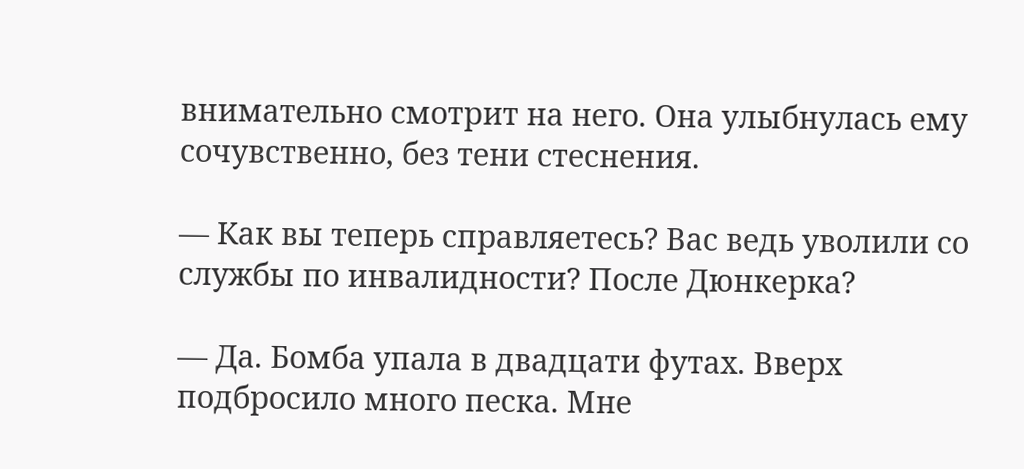внимательно смотрит на него. Она улыбнулась ему сочувственно, без тени стеснения.

— Как вы теперь справляетесь? Вас ведь уволили со службы по инвалидности? После Дюнкерка?

— Да. Бомба упала в двадцати футах. Вверх подбросило много песка. Мне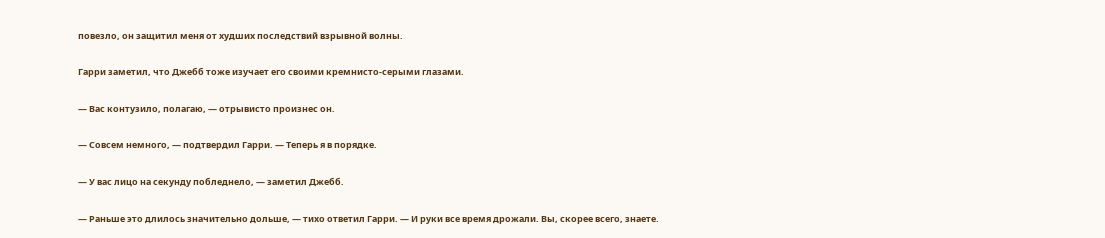повезло, он защитил меня от худших последствий взрывной волны.

Гарри заметил, что Джебб тоже изучает его своими кремнисто-серыми глазами.

— Вас контузило, полагаю, — отрывисто произнес он.

— Совсем немного, — подтвердил Гарри. — Теперь я в порядке.

— У вас лицо на секунду побледнело, — заметил Джебб.

— Раньше это длилось значительно дольше, — тихо ответил Гарри. — И руки все время дрожали. Вы, скорее всего, знаете.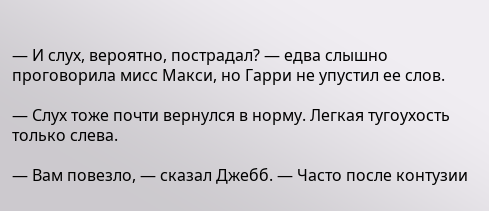— И слух, вероятно, пострадал? — едва слышно проговорила мисс Макси, но Гарри не упустил ее слов.

— Слух тоже почти вернулся в норму. Легкая тугоухость только слева.

— Вам повезло, — сказал Джебб. — Часто после контузии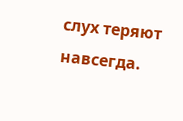слух теряют навсегда.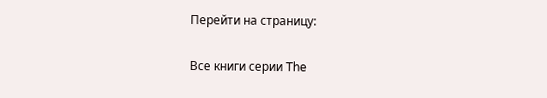Перейти на страницу:

Все книги серии The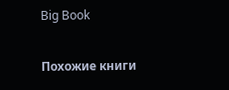Big Book

Похожие книги